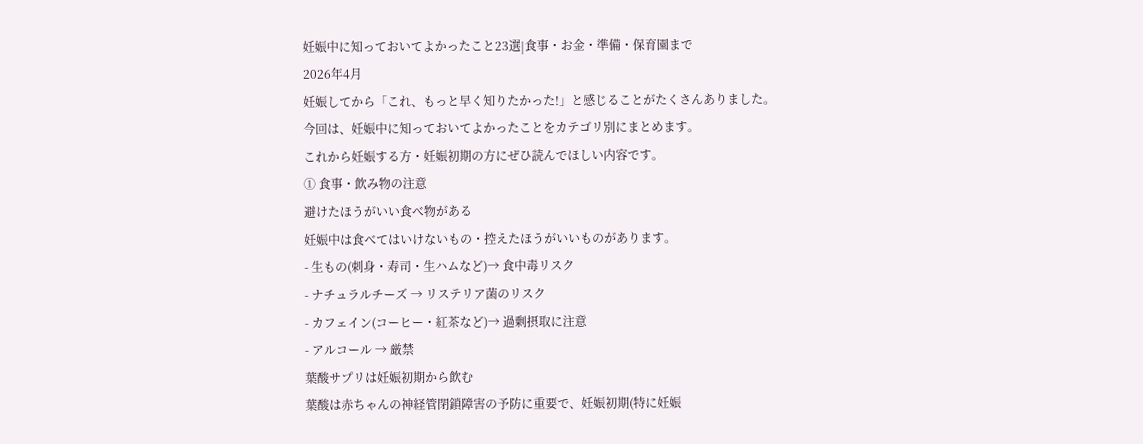妊娠中に知っておいてよかったこと23選|食事・お金・準備・保育園まで
2026年4月
妊娠してから「これ、もっと早く知りたかった!」と感じることがたくさんありました。
今回は、妊娠中に知っておいてよかったことをカテゴリ別にまとめます。
これから妊娠する方・妊娠初期の方にぜひ読んでほしい内容です。
① 食事・飲み物の注意
避けたほうがいい食べ物がある
妊娠中は食べてはいけないもの・控えたほうがいいものがあります。
- 生もの(刺身・寿司・生ハムなど)→ 食中毒リスク
- ナチュラルチーズ → リステリア菌のリスク
- カフェイン(コーヒー・紅茶など)→ 過剰摂取に注意
- アルコール → 厳禁
葉酸サプリは妊娠初期から飲む
葉酸は赤ちゃんの神経管閉鎖障害の予防に重要で、妊娠初期(特に妊娠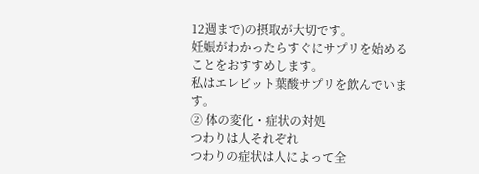12週まで)の摂取が大切です。
妊娠がわかったらすぐにサプリを始めることをおすすめします。
私はエレビット葉酸サプリを飲んでいます。
② 体の変化・症状の対処
つわりは人それぞれ
つわりの症状は人によって全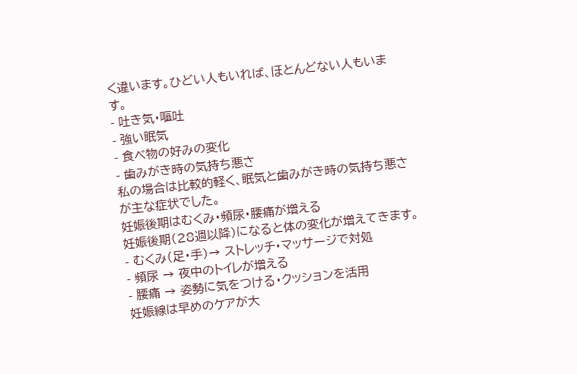く違います。ひどい人もいれば、ほとんどない人もいます。
- 吐き気・嘔吐
- 強い眠気
- 食べ物の好みの変化
- 歯みがき時の気持ち悪さ
私の場合は比較的軽く、眠気と歯みがき時の気持ち悪さが主な症状でした。
妊娠後期はむくみ・頻尿・腰痛が増える
妊娠後期(28週以降)になると体の変化が増えてきます。
- むくみ(足・手)→ ストレッチ・マッサージで対処
- 頻尿 → 夜中のトイレが増える
- 腰痛 → 姿勢に気をつける・クッションを活用
妊娠線は早めのケアが大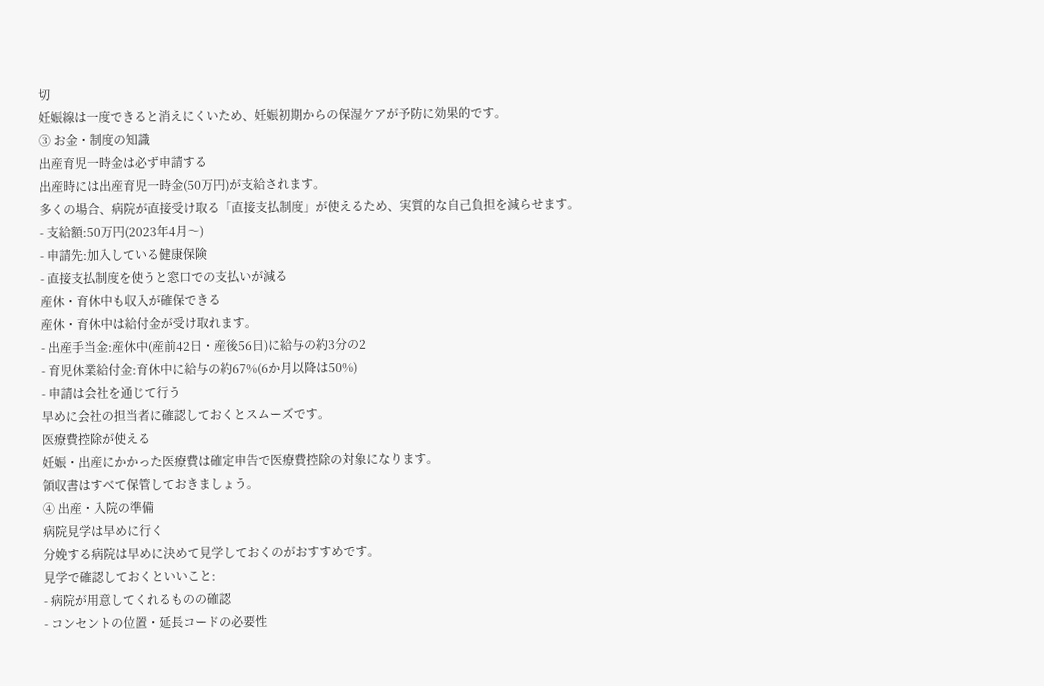切
妊娠線は一度できると消えにくいため、妊娠初期からの保湿ケアが予防に効果的です。
③ お金・制度の知識
出産育児一時金は必ず申請する
出産時には出産育児一時金(50万円)が支給されます。
多くの場合、病院が直接受け取る「直接支払制度」が使えるため、実質的な自己負担を減らせます。
- 支給額:50万円(2023年4月〜)
- 申請先:加入している健康保険
- 直接支払制度を使うと窓口での支払いが減る
産休・育休中も収入が確保できる
産休・育休中は給付金が受け取れます。
- 出産手当金:産休中(産前42日・産後56日)に給与の約3分の2
- 育児休業給付金:育休中に給与の約67%(6か月以降は50%)
- 申請は会社を通じて行う
早めに会社の担当者に確認しておくとスムーズです。
医療費控除が使える
妊娠・出産にかかった医療費は確定申告で医療費控除の対象になります。
領収書はすべて保管しておきましょう。
④ 出産・入院の準備
病院見学は早めに行く
分娩する病院は早めに決めて見学しておくのがおすすめです。
見学で確認しておくといいこと:
- 病院が用意してくれるものの確認
- コンセントの位置・延長コードの必要性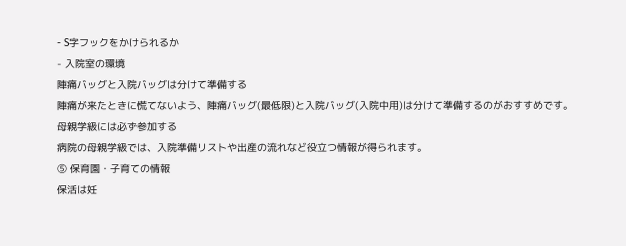- S字フックをかけられるか
- 入院室の環境
陣痛バッグと入院バッグは分けて準備する
陣痛が来たときに慌てないよう、陣痛バッグ(最低限)と入院バッグ(入院中用)は分けて準備するのがおすすめです。
母親学級には必ず参加する
病院の母親学級では、入院準備リストや出産の流れなど役立つ情報が得られます。
⑤ 保育園・子育ての情報
保活は妊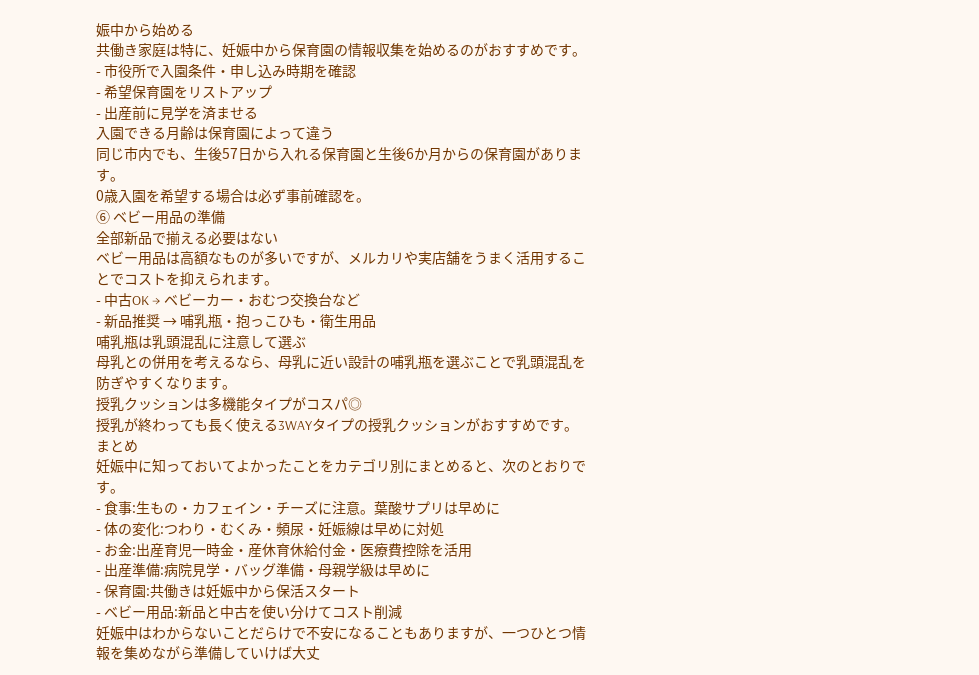娠中から始める
共働き家庭は特に、妊娠中から保育園の情報収集を始めるのがおすすめです。
- 市役所で入園条件・申し込み時期を確認
- 希望保育園をリストアップ
- 出産前に見学を済ませる
入園できる月齢は保育園によって違う
同じ市内でも、生後57日から入れる保育園と生後6か月からの保育園があります。
0歳入園を希望する場合は必ず事前確認を。
⑥ ベビー用品の準備
全部新品で揃える必要はない
ベビー用品は高額なものが多いですが、メルカリや実店舗をうまく活用することでコストを抑えられます。
- 中古OK → ベビーカー・おむつ交換台など
- 新品推奨 → 哺乳瓶・抱っこひも・衛生用品
哺乳瓶は乳頭混乱に注意して選ぶ
母乳との併用を考えるなら、母乳に近い設計の哺乳瓶を選ぶことで乳頭混乱を防ぎやすくなります。
授乳クッションは多機能タイプがコスパ◎
授乳が終わっても長く使える3WAYタイプの授乳クッションがおすすめです。
まとめ
妊娠中に知っておいてよかったことをカテゴリ別にまとめると、次のとおりです。
- 食事:生もの・カフェイン・チーズに注意。葉酸サプリは早めに
- 体の変化:つわり・むくみ・頻尿・妊娠線は早めに対処
- お金:出産育児一時金・産休育休給付金・医療費控除を活用
- 出産準備:病院見学・バッグ準備・母親学級は早めに
- 保育園:共働きは妊娠中から保活スタート
- ベビー用品:新品と中古を使い分けてコスト削減
妊娠中はわからないことだらけで不安になることもありますが、一つひとつ情報を集めながら準備していけば大丈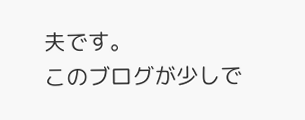夫です。
このブログが少しで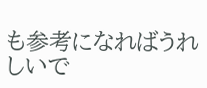も参考になればうれしいで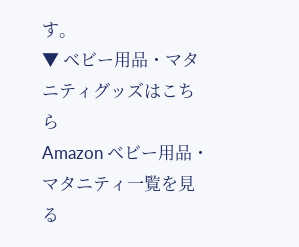す。
▼ ベビー用品・マタニティグッズはこちら
Amazon ベビー用品・マタニティ一覧を見る